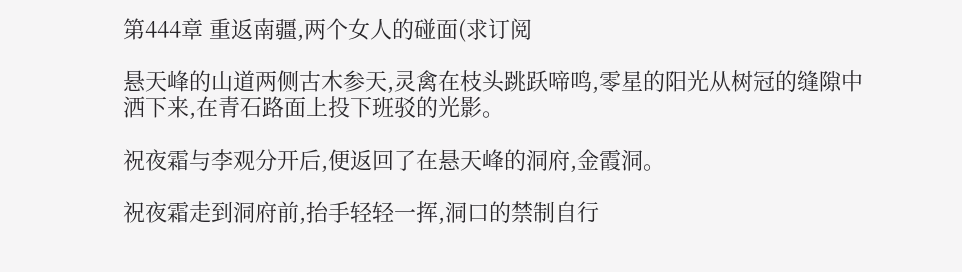第444章 重返南疆,两个女人的碰面(求订阅

悬天峰的山道两侧古木参天,灵禽在枝头跳跃啼鸣,零星的阳光从树冠的缝隙中洒下来,在青石路面上投下班驳的光影。

祝夜霜与李观分开后,便返回了在悬天峰的洞府,金霞洞。

祝夜霜走到洞府前,抬手轻轻一挥,洞口的禁制自行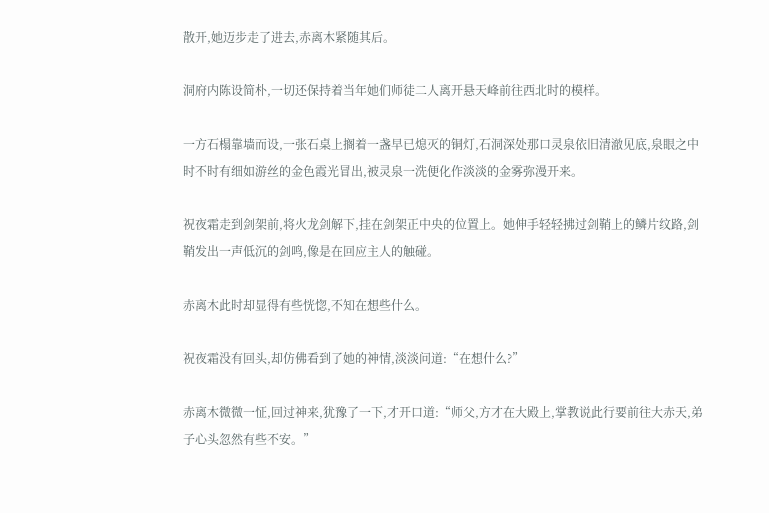散开,她迈步走了进去,赤离木紧随其后。

洞府内陈设简朴,一切还保持着当年她们师徒二人离开悬天峰前往西北时的模样。

一方石榻靠墙而设,一张石桌上搁着一盏早已熄灭的铜灯,石洞深处那口灵泉依旧清澈见底,泉眼之中时不时有细如游丝的金色霞光冒出,被灵泉一洗便化作淡淡的金雾弥漫开来。

祝夜霜走到剑架前,将火龙剑解下,挂在剑架正中央的位置上。她伸手轻轻拂过剑鞘上的鳞片纹路,剑鞘发出一声低沉的剑鸣,像是在回应主人的触碰。

赤离木此时却显得有些恍惚,不知在想些什么。

祝夜霜没有回头,却仿佛看到了她的神情,淡淡问道:“在想什么?”

赤离木微微一怔,回过神来,犹豫了一下,才开口道:“师父,方才在大殿上,掌教说此行要前往大赤天,弟子心头忽然有些不安。”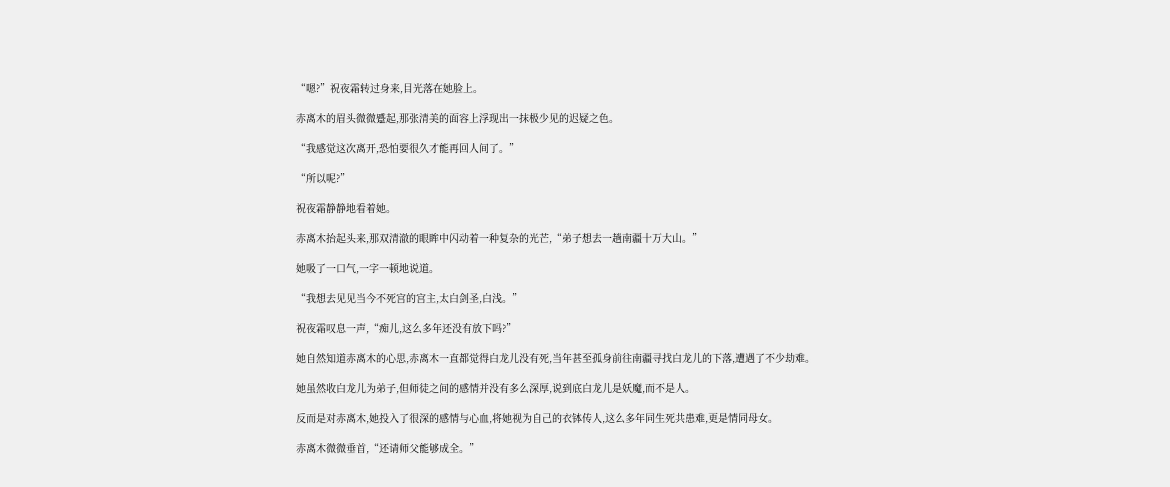“嗯?”祝夜霜转过身来,目光落在她脸上。

赤离木的眉头微微蹙起,那张清美的面容上浮现出一抹极少见的迟疑之色。

“我感觉这次离开,恐怕要很久才能再回人间了。”

“所以呢?”

祝夜霜静静地看着她。

赤离木抬起头来,那双清澈的眼眸中闪动着一种复杂的光芒,“弟子想去一趟南疆十万大山。”

她吸了一口气,一字一顿地说道。

“我想去见见当今不死宫的宫主,太白剑圣,白浅。”

祝夜霜叹息一声,“痴儿,这么多年还没有放下吗?”

她自然知道赤离木的心思,赤离木一直都觉得白龙儿没有死,当年甚至孤身前往南疆寻找白龙儿的下落,遭遇了不少劫难。

她虽然收白龙儿为弟子,但师徒之间的感情并没有多么深厚,说到底白龙儿是妖魔,而不是人。

反而是对赤离木,她投入了很深的感情与心血,将她视为自己的衣钵传人,这么多年同生死共患难,更是情同母女。

赤离木微微垂首,“还请师父能够成全。”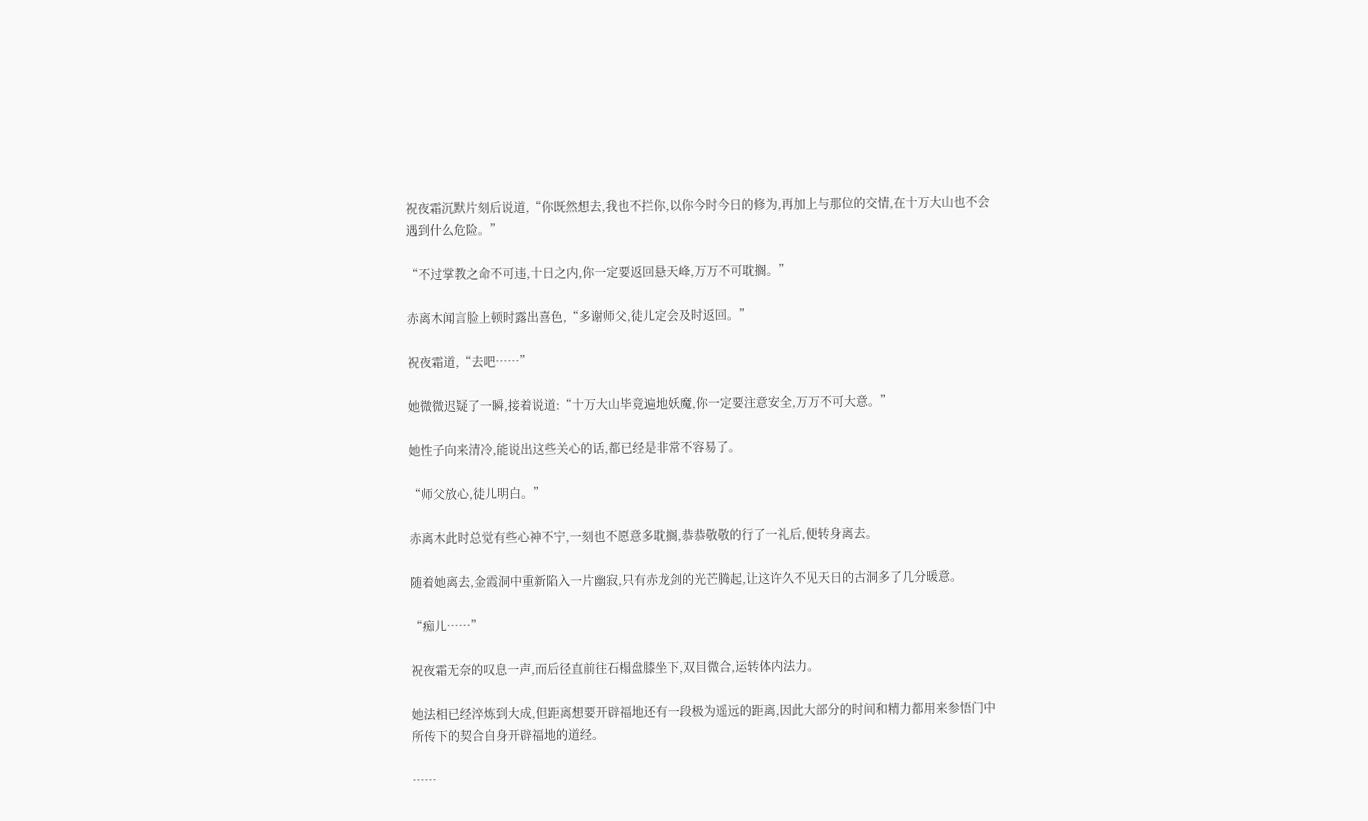祝夜霜沉默片刻后说道,“你既然想去,我也不拦你,以你今时今日的修为,再加上与那位的交情,在十万大山也不会遇到什么危险。”

“不过掌教之命不可违,十日之内,你一定要返回悬天峰,万万不可耽搁。”

赤离木闻言脸上顿时露出喜色,“多谢师父,徒儿定会及时返回。”

祝夜霜道,“去吧……”

她微微迟疑了一瞬,接着说道:“十万大山毕竟遍地妖魔,你一定要注意安全,万万不可大意。”

她性子向来清冷,能说出这些关心的话,都已经是非常不容易了。

“师父放心,徒儿明白。”

赤离木此时总觉有些心神不宁,一刻也不愿意多耽搁,恭恭敬敬的行了一礼后,便转身离去。

随着她离去,金霞洞中重新陷入一片幽寂,只有赤龙剑的光芒腾起,让这许久不见天日的古洞多了几分暖意。

“痴儿……”

祝夜霜无奈的叹息一声,而后径直前往石榻盘膝坐下,双目微合,运转体内法力。

她法相已经淬炼到大成,但距离想要开辟福地还有一段极为遥远的距离,因此大部分的时间和精力都用来参悟门中所传下的契合自身开辟福地的道经。

……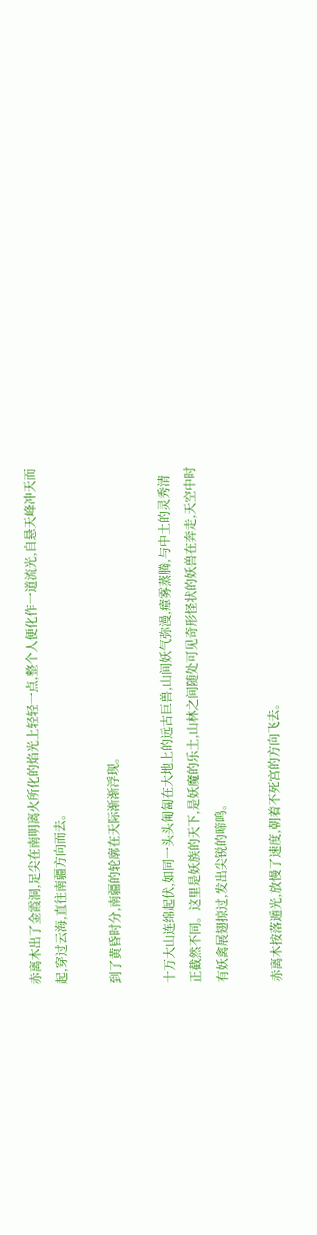赤离木出了金霞洞,足尖在南明离火所化的焰光上轻轻一点,整个人便化作一道流光,自悬天峰冲天而起,穿过云海,直往南疆方向而去。

到了黄昏时分,南疆的轮廓在天际渐渐浮现。

十万大山连绵起伏,如同一头头匍匐在大地上的远古巨兽,山间妖气弥漫,瘴雾蒸腾,与中土的灵秀清正截然不同。这里是妖族的天下,是妖魔的乐土,山林之间随处可见奇形怪状的妖兽在奔走,天空中时有妖禽展翅掠过,发出尖锐的啼鸣。

赤离木按落遁光,放慢了速度,朝着不死宫的方向飞去。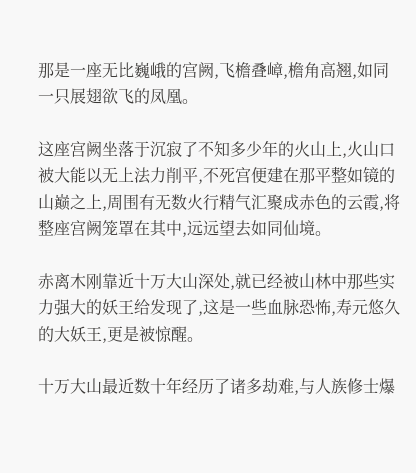那是一座无比巍峨的宫阙,飞檐叠嶂,檐角高翘,如同一只展翅欲飞的凤凰。

这座宫阙坐落于沉寂了不知多少年的火山上,火山口被大能以无上法力削平,不死宫便建在那平整如镜的山巅之上,周围有无数火行精气汇聚成赤色的云霞,将整座宫阙笼罩在其中,远远望去如同仙境。

赤离木刚靠近十万大山深处,就已经被山林中那些实力强大的妖王给发现了,这是一些血脉恐怖,寿元悠久的大妖王,更是被惊醒。

十万大山最近数十年经历了诸多劫难,与人族修士爆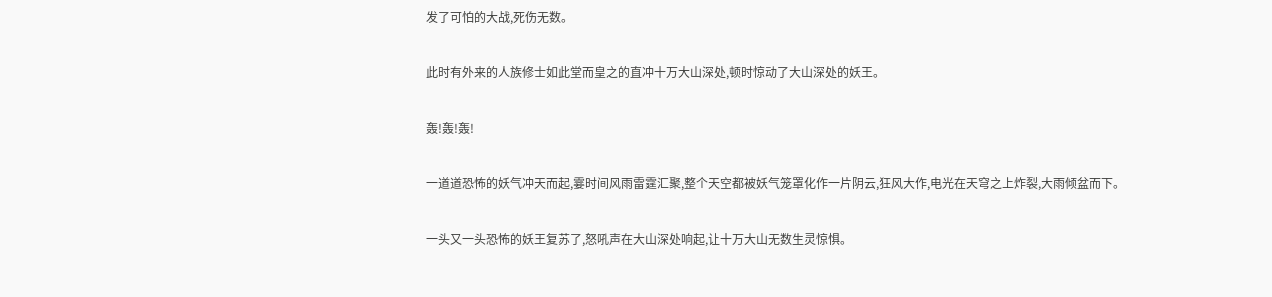发了可怕的大战,死伤无数。

此时有外来的人族修士如此堂而皇之的直冲十万大山深处,顿时惊动了大山深处的妖王。

轰!轰!轰!

一道道恐怖的妖气冲天而起,霎时间风雨雷霆汇聚,整个天空都被妖气笼罩化作一片阴云,狂风大作,电光在天穹之上炸裂,大雨倾盆而下。

一头又一头恐怖的妖王复苏了,怒吼声在大山深处响起,让十万大山无数生灵惊惧。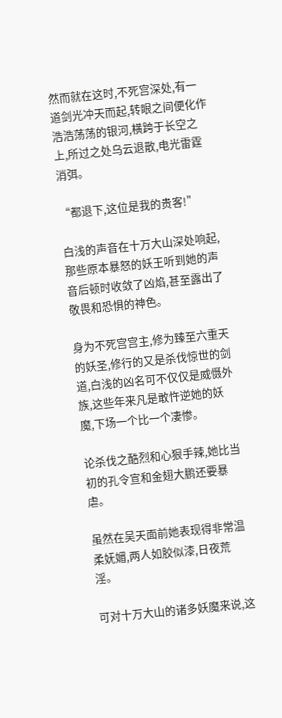然而就在这时,不死宫深处,有一道剑光冲天而起,转眼之间便化作浩浩荡荡的银河,横跨于长空之上,所过之处乌云退散,电光雷霆消弭。

“都退下,这位是我的贵客!”

白浅的声音在十万大山深处响起,那些原本暴怒的妖王听到她的声音后顿时收敛了凶焰,甚至露出了敬畏和恐惧的神色。

身为不死宫宫主,修为臻至六重天的妖圣,修行的又是杀伐惊世的剑道,白浅的凶名可不仅仅是威慑外族,这些年来凡是敢忤逆她的妖魔,下场一个比一个凄惨。

论杀伐之酷烈和心狠手辣,她比当初的孔令宣和金翅大鹏还要暴虐。

虽然在吴天面前她表现得非常温柔妩媚,两人如胶似漆,日夜荒淫。

可对十万大山的诸多妖魔来说,这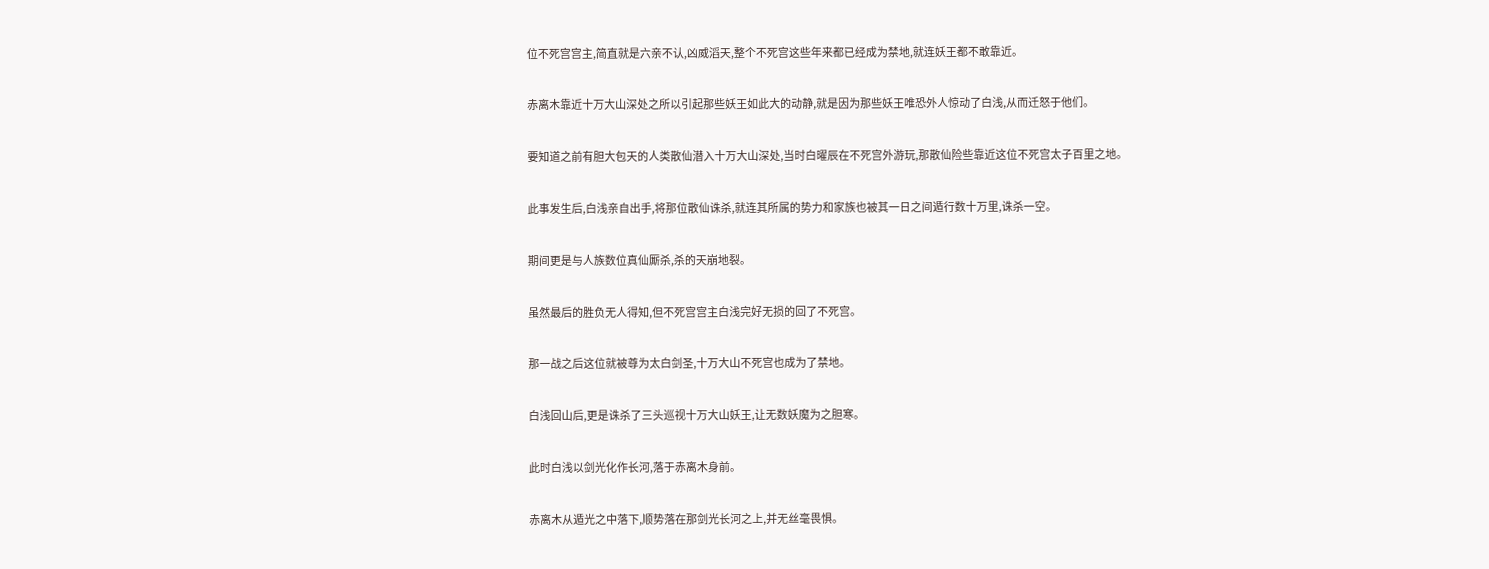位不死宫宫主,简直就是六亲不认,凶威滔天,整个不死宫这些年来都已经成为禁地,就连妖王都不敢靠近。

赤离木靠近十万大山深处之所以引起那些妖王如此大的动静,就是因为那些妖王唯恐外人惊动了白浅,从而迁怒于他们。

要知道之前有胆大包天的人类散仙潜入十万大山深处,当时白曜辰在不死宫外游玩,那散仙险些靠近这位不死宫太子百里之地。

此事发生后,白浅亲自出手,将那位散仙诛杀,就连其所属的势力和家族也被其一日之间遁行数十万里,诛杀一空。

期间更是与人族数位真仙厮杀,杀的天崩地裂。

虽然最后的胜负无人得知,但不死宫宫主白浅完好无损的回了不死宫。

那一战之后这位就被尊为太白剑圣,十万大山不死宫也成为了禁地。

白浅回山后,更是诛杀了三头巡视十万大山妖王,让无数妖魔为之胆寒。

此时白浅以剑光化作长河,落于赤离木身前。

赤离木从遁光之中落下,顺势落在那剑光长河之上,并无丝毫畏惧。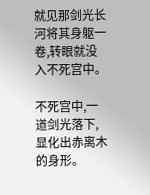就见那剑光长河将其身躯一卷,转眼就没入不死宫中。

不死宫中,一道剑光落下,显化出赤离木的身形。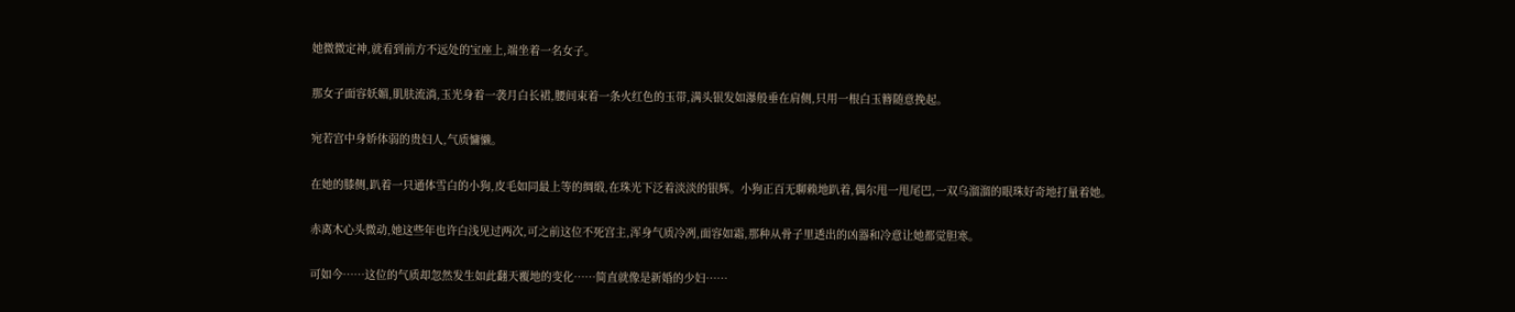她微微定神,就看到前方不远处的宝座上,端坐着一名女子。

那女子面容妖媚,肌肤流淌,玉光身着一袭月白长裙,腰间束着一条火红色的玉带,满头银发如瀑般垂在肩侧,只用一根白玉簪随意挽起。

宛若宫中身娇体弱的贵妇人,气质慵懒。

在她的膝侧,趴着一只通体雪白的小狗,皮毛如同最上等的绸缎,在珠光下泛着淡淡的银辉。小狗正百无聊赖地趴着,偶尔甩一甩尾巴,一双乌溜溜的眼珠好奇地打量着她。

赤离木心头微动,她这些年也许白浅见过两次,可之前这位不死宫主,浑身气质冷冽,面容如霜,那种从骨子里透出的凶器和冷意让她都觉胆寒。

可如今……这位的气质却忽然发生如此翻天覆地的变化……简直就像是新婚的少妇……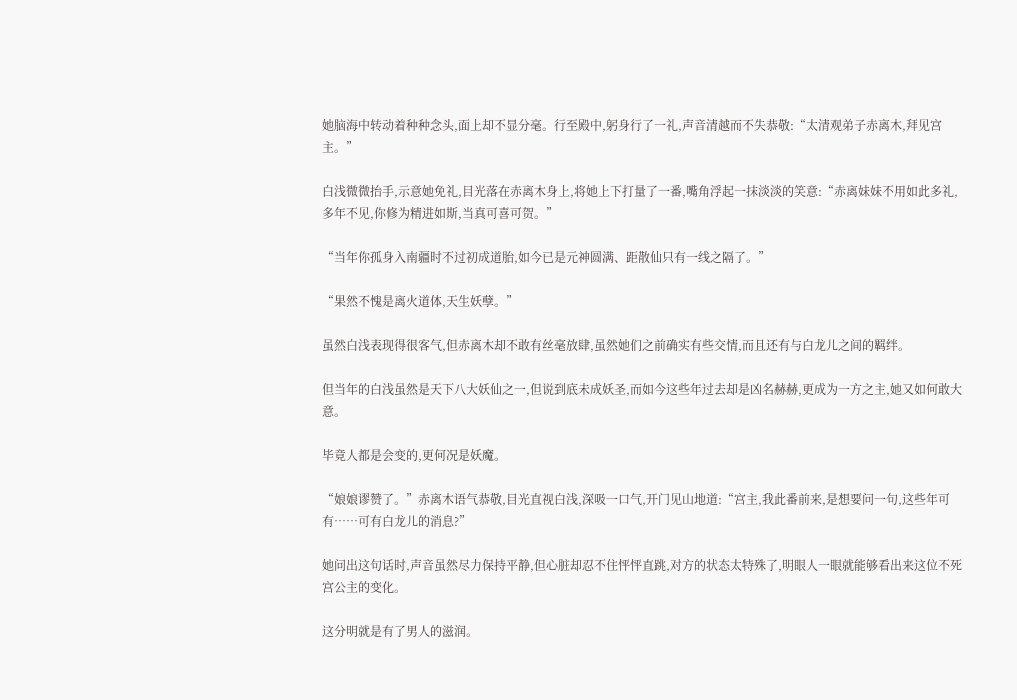她脑海中转动着种种念头,面上却不显分毫。行至殿中,躬身行了一礼,声音清越而不失恭敬:“太清观弟子赤离木,拜见宫主。”

白浅微微抬手,示意她免礼,目光落在赤离木身上,将她上下打量了一番,嘴角浮起一抹淡淡的笑意:“赤离妹妹不用如此多礼,多年不见,你修为精进如斯,当真可喜可贺。”

“当年你孤身入南疆时不过初成道胎,如今已是元神圆满、距散仙只有一线之隔了。”

“果然不愧是离火道体,天生妖孽。”

虽然白浅表现得很客气,但赤离木却不敢有丝毫放肆,虽然她们之前确实有些交情,而且还有与白龙儿之间的羁绊。

但当年的白浅虽然是天下八大妖仙之一,但说到底未成妖圣,而如今这些年过去却是凶名赫赫,更成为一方之主,她又如何敢大意。

毕竟人都是会变的,更何况是妖魔。

“娘娘谬赞了。”赤离木语气恭敬,目光直视白浅,深吸一口气,开门见山地道:“宫主,我此番前来,是想要问一句,这些年可有……可有白龙儿的消息?”

她问出这句话时,声音虽然尽力保持平静,但心脏却忍不住怦怦直跳,对方的状态太特殊了,明眼人一眼就能够看出来这位不死宫公主的变化。

这分明就是有了男人的滋润。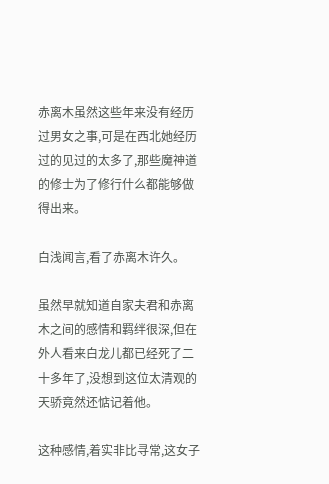赤离木虽然这些年来没有经历过男女之事,可是在西北她经历过的见过的太多了,那些魔神道的修士为了修行什么都能够做得出来。

白浅闻言,看了赤离木许久。

虽然早就知道自家夫君和赤离木之间的感情和羁绊很深,但在外人看来白龙儿都已经死了二十多年了,没想到这位太清观的天骄竟然还惦记着他。

这种感情,着实非比寻常,这女子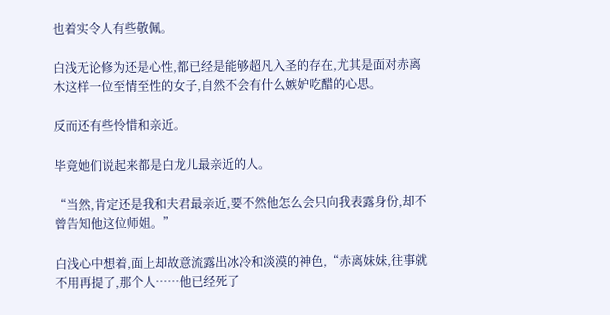也着实令人有些敬佩。

白浅无论修为还是心性,都已经是能够超凡入圣的存在,尤其是面对赤离木这样一位至情至性的女子,自然不会有什么嫉妒吃醋的心思。

反而还有些怜惜和亲近。

毕竟她们说起来都是白龙儿最亲近的人。

“当然,肯定还是我和夫君最亲近,要不然他怎么会只向我表露身份,却不曾告知他这位师姐。”

白浅心中想着,面上却故意流露出冰冷和淡漠的神色,“赤离妹妹,往事就不用再提了,那个人……他已经死了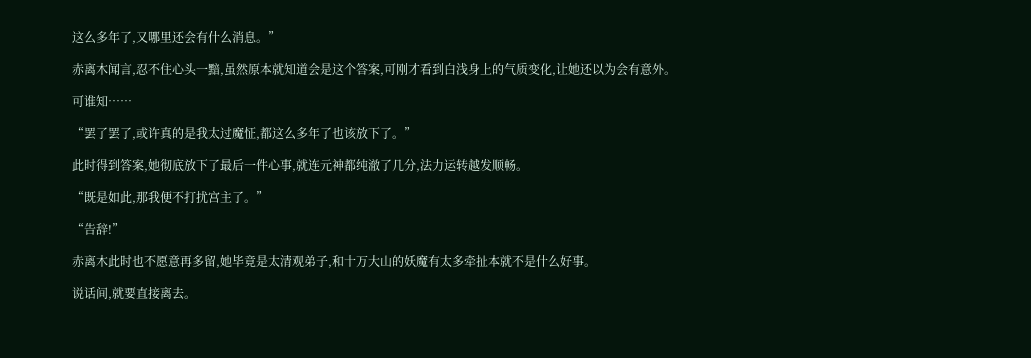这么多年了,又哪里还会有什么消息。”

赤离木闻言,忍不住心头一黯,虽然原本就知道会是这个答案,可刚才看到白浅身上的气质变化,让她还以为会有意外。

可谁知……

“罢了罢了,或许真的是我太过魔怔,都这么多年了也该放下了。”

此时得到答案,她彻底放下了最后一件心事,就连元神都纯澈了几分,法力运转越发顺畅。

“既是如此,那我便不打扰宫主了。”

“告辞!”

赤离木此时也不愿意再多留,她毕竟是太清观弟子,和十万大山的妖魔有太多牵扯本就不是什么好事。

说话间,就要直接离去。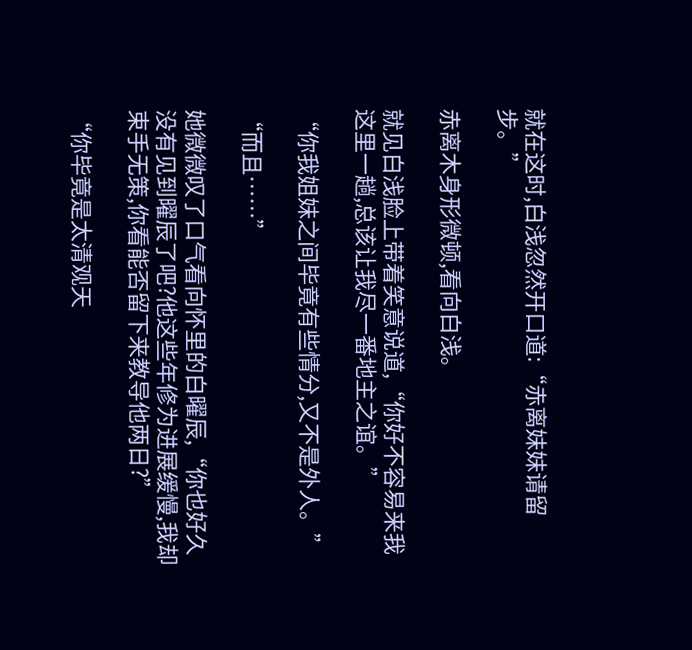就在这时,白浅忽然开口道:“赤离妹妹请留步。”

赤离木身形微顿,看向白浅。

就见白浅脸上带着笑意说道,“你好不容易来我这里一趟,总该让我尽一番地主之谊。”

“你我姐妹之间毕竟有些情分,又不是外人。”

“而且……”

她微微叹了口气看向怀里的白曜辰,“你也好久没有见到曜辰了吧?他这些年修为进展缓慢,我却束手无策,你看能否留下来教导他两日?”

“你毕竟是太清观天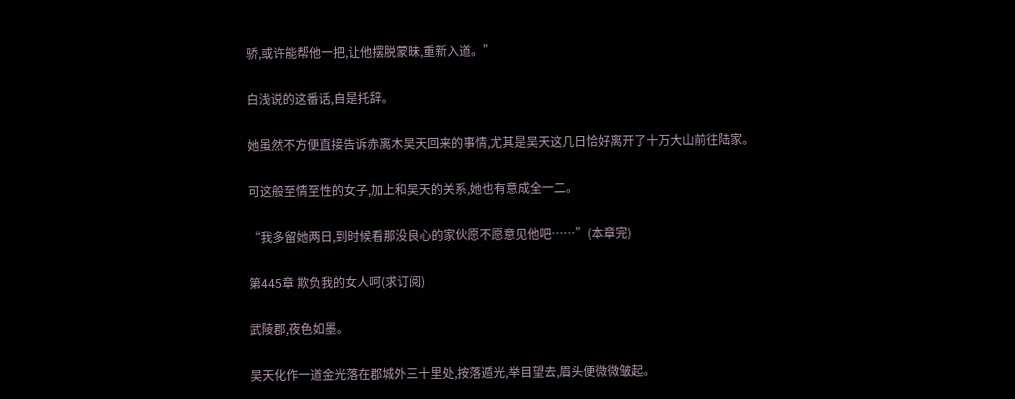骄,或许能帮他一把,让他摆脱蒙昧,重新入道。”

白浅说的这番话,自是托辞。

她虽然不方便直接告诉赤离木吴天回来的事情,尤其是吴天这几日恰好离开了十万大山前往陆家。

可这般至情至性的女子,加上和吴天的关系,她也有意成全一二。

“我多留她两日,到时候看那没良心的家伙愿不愿意见他吧……”(本章完)

第445章 欺负我的女人呵(求订阅)

武陵郡,夜色如墨。

吴天化作一道金光落在郡城外三十里处,按落遁光,举目望去,眉头便微微皱起。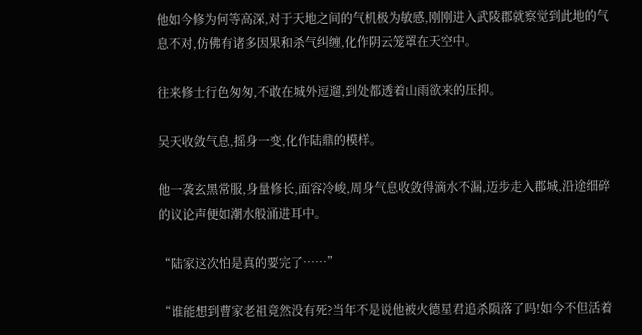他如今修为何等高深,对于天地之间的气机极为敏感,刚刚进入武陵郡就察觉到此地的气息不对,仿佛有诸多因果和杀气纠缠,化作阴云笼罩在天空中。

往来修士行色匆匆,不敢在城外逗遛,到处都透着山雨欲来的压抑。

吴天收敛气息,摇身一变,化作陆鼎的模样。

他一袭玄黑常服,身量修长,面容冷峻,周身气息收敛得滴水不漏,迈步走入郡城,沿途细碎的议论声便如潮水般涌进耳中。

“陆家这次怕是真的要完了……”

“谁能想到曹家老祖竟然没有死?当年不是说他被火德星君追杀陨落了吗!如今不但活着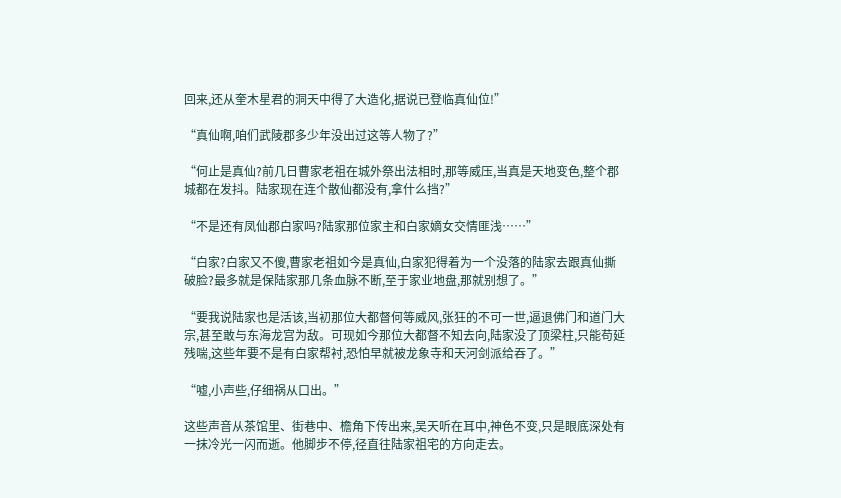回来,还从奎木星君的洞天中得了大造化,据说已登临真仙位!”

“真仙啊,咱们武陵郡多少年没出过这等人物了?”

“何止是真仙?前几日曹家老祖在城外祭出法相时,那等威压,当真是天地变色,整个郡城都在发抖。陆家现在连个散仙都没有,拿什么挡?”

“不是还有凤仙郡白家吗?陆家那位家主和白家嫡女交情匪浅……”

“白家?白家又不傻,曹家老祖如今是真仙,白家犯得着为一个没落的陆家去跟真仙撕破脸?最多就是保陆家那几条血脉不断,至于家业地盘,那就别想了。”

“要我说陆家也是活该,当初那位大都督何等威风,张狂的不可一世,逼退佛门和道门大宗,甚至敢与东海龙宫为敌。可现如今那位大都督不知去向,陆家没了顶梁柱,只能苟延残喘,这些年要不是有白家帮衬,恐怕早就被龙象寺和天河剑派给吞了。”

“嘘,小声些,仔细祸从口出。”

这些声音从茶馆里、街巷中、檐角下传出来,吴天听在耳中,神色不变,只是眼底深处有一抹冷光一闪而逝。他脚步不停,径直往陆家祖宅的方向走去。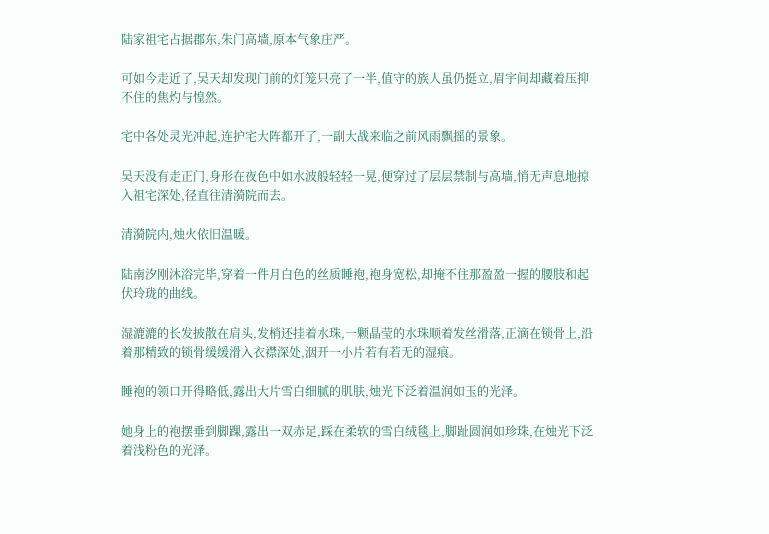陆家祖宅占据郡东,朱门高墙,原本气象庄严。

可如今走近了,吴天却发现门前的灯笼只亮了一半,值守的族人虽仍挺立,眉宇间却藏着压抑不住的焦灼与惶然。

宅中各处灵光冲起,连护宅大阵都开了,一副大战来临之前风雨飘摇的景象。

吴天没有走正门,身形在夜色中如水波般轻轻一晃,便穿过了层层禁制与高墙,悄无声息地掠入祖宅深处,径直往清漪院而去。

清漪院内,烛火依旧温暖。

陆南汐刚沐浴完毕,穿着一件月白色的丝质睡袍,袍身宽松,却掩不住那盈盈一握的腰肢和起伏玲珑的曲线。

湿漉漉的长发披散在肩头,发梢还挂着水珠,一颗晶莹的水珠顺着发丝滑落,正滴在锁骨上,沿着那精致的锁骨缓缓滑入衣襟深处,洇开一小片若有若无的湿痕。

睡袍的领口开得略低,露出大片雪白细腻的肌肤,烛光下泛着温润如玉的光泽。

她身上的袍摆垂到脚踝,露出一双赤足,踩在柔软的雪白绒毯上,脚趾圆润如珍珠,在烛光下泛着浅粉色的光泽。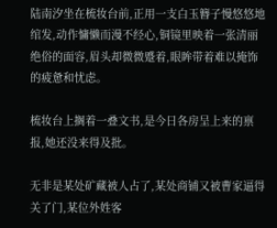陆南汐坐在梳妆台前,正用一支白玉簪子慢悠悠地绾发,动作慵懒而漫不经心,铜镜里映着一张清丽绝俗的面容,眉头却微微蹙着,眼眸带着难以掩饰的疲惫和忧虑。

梳妆台上搁着一叠文书,是今日各房呈上来的禀报,她还没来得及批。

无非是某处矿藏被人占了,某处商铺又被曹家逼得关了门,某位外姓客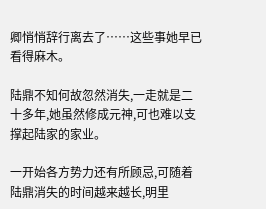卿悄悄辞行离去了……这些事她早已看得麻木。

陆鼎不知何故忽然消失,一走就是二十多年,她虽然修成元神,可也难以支撑起陆家的家业。

一开始各方势力还有所顾忌,可随着陆鼎消失的时间越来越长,明里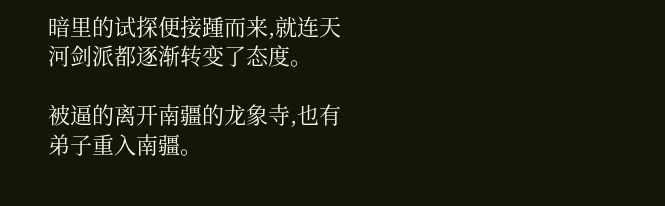暗里的试探便接踵而来,就连天河剑派都逐渐转变了态度。

被逼的离开南疆的龙象寺,也有弟子重入南疆。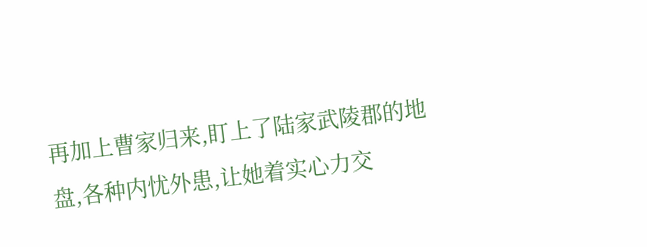再加上曹家归来,盯上了陆家武陵郡的地盘,各种内忧外患,让她着实心力交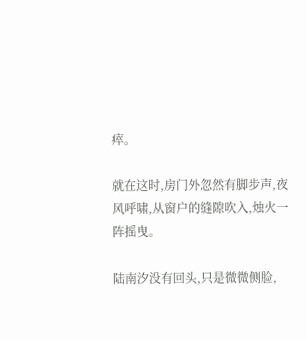瘁。

就在这时,房门外忽然有脚步声,夜风呼啸,从窗户的缝隙吹入,烛火一阵摇曳。

陆南汐没有回头,只是微微侧脸,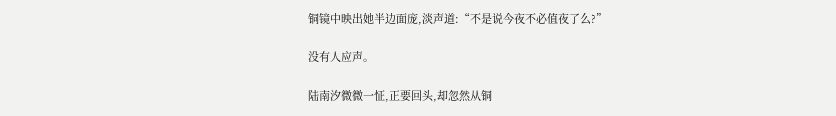铜镜中映出她半边面庞,淡声道:“不是说今夜不必值夜了么?”

没有人应声。

陆南汐微微一怔,正要回头,却忽然从铜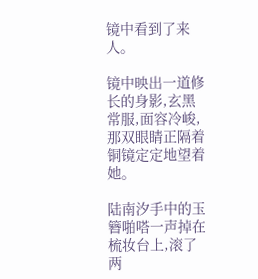镜中看到了来人。

镜中映出一道修长的身影,玄黑常服,面容冷峻,那双眼睛正隔着铜镜定定地望着她。

陆南汐手中的玉簪啪嗒一声掉在梳妆台上,滚了两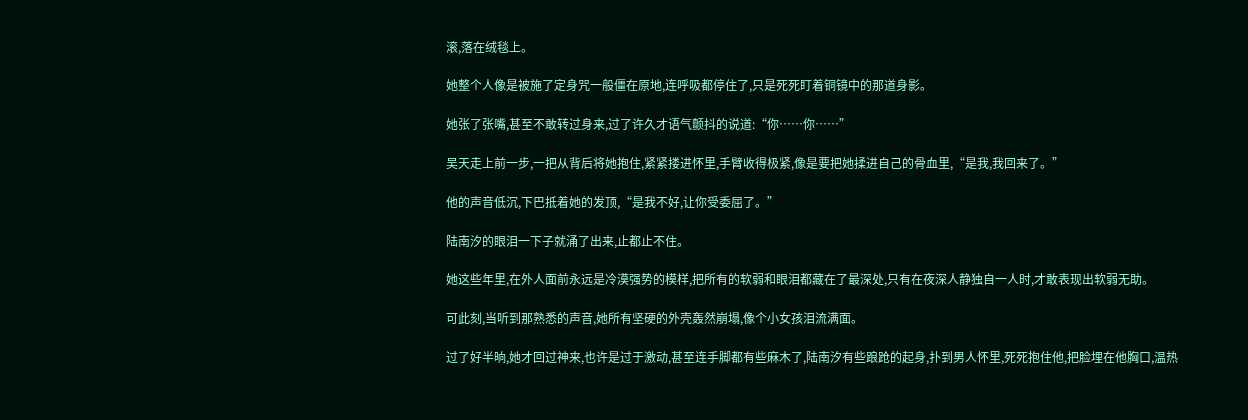滚,落在绒毯上。

她整个人像是被施了定身咒一般僵在原地,连呼吸都停住了,只是死死盯着铜镜中的那道身影。

她张了张嘴,甚至不敢转过身来,过了许久才语气颤抖的说道:“你……你……”

吴天走上前一步,一把从背后将她抱住,紧紧搂进怀里,手臂收得极紧,像是要把她揉进自己的骨血里,“是我,我回来了。”

他的声音低沉,下巴抵着她的发顶,“是我不好,让你受委屈了。”

陆南汐的眼泪一下子就涌了出来,止都止不住。

她这些年里,在外人面前永远是冷漠强势的模样,把所有的软弱和眼泪都藏在了最深处,只有在夜深人静独自一人时,才敢表现出软弱无助。

可此刻,当听到那熟悉的声音,她所有坚硬的外壳轰然崩塌,像个小女孩泪流满面。

过了好半晌,她才回过神来,也许是过于激动,甚至连手脚都有些麻木了,陆南汐有些踉跄的起身,扑到男人怀里,死死抱住他,把脸埋在他胸口,温热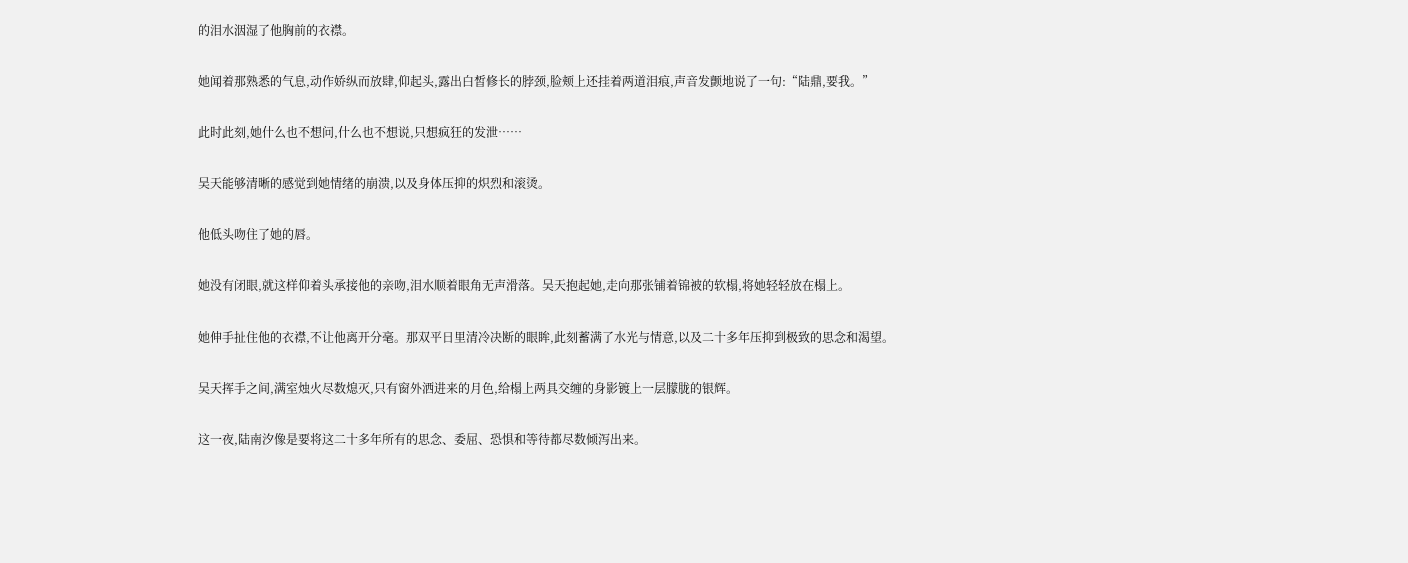的泪水洇湿了他胸前的衣襟。

她闻着那熟悉的气息,动作娇纵而放肆,仰起头,露出白皙修长的脖颈,脸颊上还挂着两道泪痕,声音发颤地说了一句:“陆鼎,要我。”

此时此刻,她什么也不想问,什么也不想说,只想疯狂的发泄……

吴天能够清晰的感觉到她情绪的崩溃,以及身体压抑的炽烈和滚烫。

他低头吻住了她的唇。

她没有闭眼,就这样仰着头承接他的亲吻,泪水顺着眼角无声滑落。吴天抱起她,走向那张铺着锦被的软榻,将她轻轻放在榻上。

她伸手扯住他的衣襟,不让他离开分毫。那双平日里清冷决断的眼眸,此刻蓄满了水光与情意,以及二十多年压抑到极致的思念和渴望。

吴天挥手之间,满室烛火尽数熄灭,只有窗外洒进来的月色,给榻上两具交缠的身影镀上一层朦胧的银辉。

这一夜,陆南汐像是要将这二十多年所有的思念、委屈、恐惧和等待都尽数倾泻出来。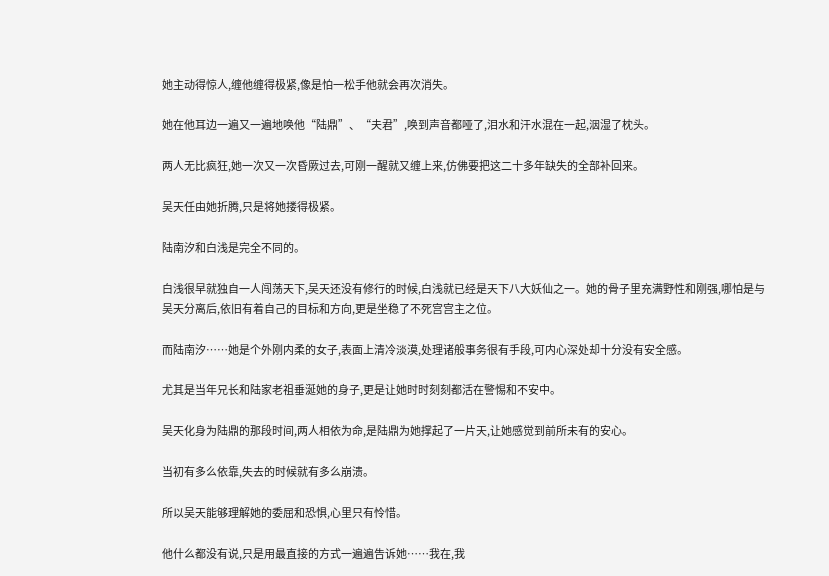她主动得惊人,缠他缠得极紧,像是怕一松手他就会再次消失。

她在他耳边一遍又一遍地唤他“陆鼎”、“夫君”,唤到声音都哑了,泪水和汗水混在一起,洇湿了枕头。

两人无比疯狂,她一次又一次昏厥过去,可刚一醒就又缠上来,仿佛要把这二十多年缺失的全部补回来。

吴天任由她折腾,只是将她搂得极紧。

陆南汐和白浅是完全不同的。

白浅很早就独自一人闯荡天下,吴天还没有修行的时候,白浅就已经是天下八大妖仙之一。她的骨子里充满野性和刚强,哪怕是与吴天分离后,依旧有着自己的目标和方向,更是坐稳了不死宫宫主之位。

而陆南汐……她是个外刚内柔的女子,表面上清冷淡漠,处理诸般事务很有手段,可内心深处却十分没有安全感。

尤其是当年兄长和陆家老祖垂涎她的身子,更是让她时时刻刻都活在警惕和不安中。

吴天化身为陆鼎的那段时间,两人相依为命,是陆鼎为她撑起了一片天,让她感觉到前所未有的安心。

当初有多么依靠,失去的时候就有多么崩溃。

所以吴天能够理解她的委屈和恐惧,心里只有怜惜。

他什么都没有说,只是用最直接的方式一遍遍告诉她……我在,我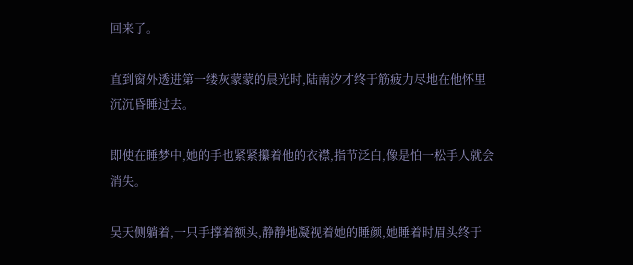回来了。

直到窗外透进第一缕灰蒙蒙的晨光时,陆南汐才终于筋疲力尽地在他怀里沉沉昏睡过去。

即使在睡梦中,她的手也紧紧攥着他的衣襟,指节泛白,像是怕一松手人就会消失。

吴天侧躺着,一只手撑着额头,静静地凝视着她的睡颜,她睡着时眉头终于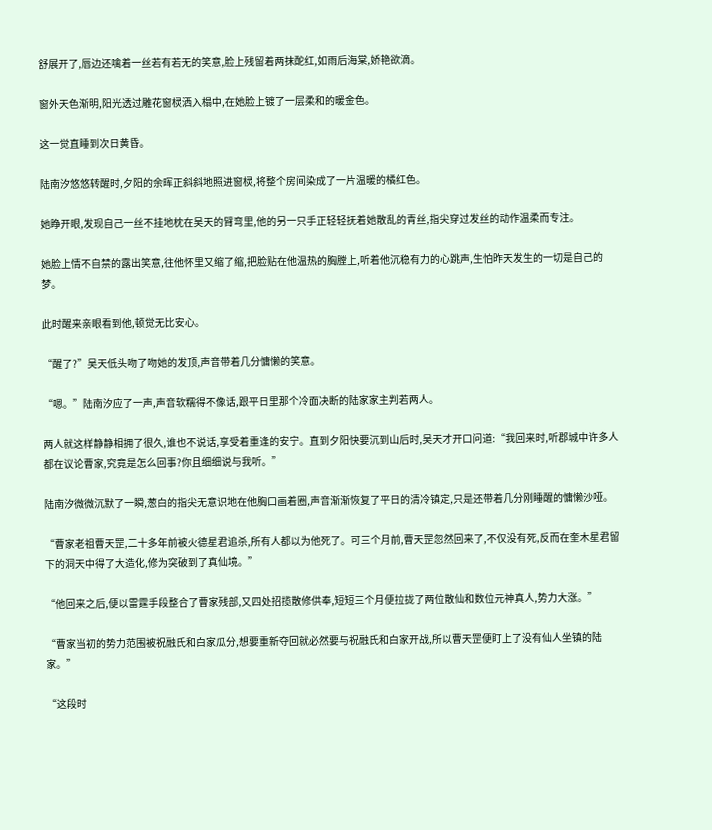舒展开了,唇边还噙着一丝若有若无的笑意,脸上残留着两抹酡红,如雨后海棠,娇艳欲滴。

窗外天色渐明,阳光透过雕花窗棂洒入榻中,在她脸上镀了一层柔和的暖金色。

这一觉直睡到次日黄昏。

陆南汐悠悠转醒时,夕阳的余晖正斜斜地照进窗棂,将整个房间染成了一片温暖的橘红色。

她睁开眼,发现自己一丝不挂地枕在吴天的臂弯里,他的另一只手正轻轻抚着她散乱的青丝,指尖穿过发丝的动作温柔而专注。

她脸上情不自禁的露出笑意,往他怀里又缩了缩,把脸贴在他温热的胸膛上,听着他沉稳有力的心跳声,生怕昨天发生的一切是自己的梦。

此时醒来亲眼看到他,顿觉无比安心。

“醒了?”吴天低头吻了吻她的发顶,声音带着几分慵懒的笑意。

“嗯。”陆南汐应了一声,声音软糯得不像话,跟平日里那个冷面决断的陆家家主判若两人。

两人就这样静静相拥了很久,谁也不说话,享受着重逢的安宁。直到夕阳快要沉到山后时,吴天才开口问道:“我回来时,听郡城中许多人都在议论曹家,究竟是怎么回事?你且细细说与我听。”

陆南汐微微沉默了一瞬,葱白的指尖无意识地在他胸口画着圈,声音渐渐恢复了平日的清冷镇定,只是还带着几分刚睡醒的慵懒沙哑。

“曹家老祖曹天罡,二十多年前被火德星君追杀,所有人都以为他死了。可三个月前,曹天罡忽然回来了,不仅没有死,反而在奎木星君留下的洞天中得了大造化,修为突破到了真仙境。”

“他回来之后,便以雷霆手段整合了曹家残部,又四处招揽散修供奉,短短三个月便拉拢了两位散仙和数位元神真人,势力大涨。”

“曹家当初的势力范围被祝融氏和白家瓜分,想要重新夺回就必然要与祝融氏和白家开战,所以曹天罡便盯上了没有仙人坐镇的陆家。”

“这段时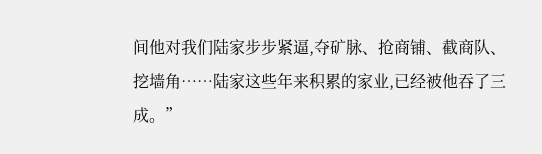间他对我们陆家步步紧逼,夺矿脉、抢商铺、截商队、挖墙角……陆家这些年来积累的家业,已经被他吞了三成。”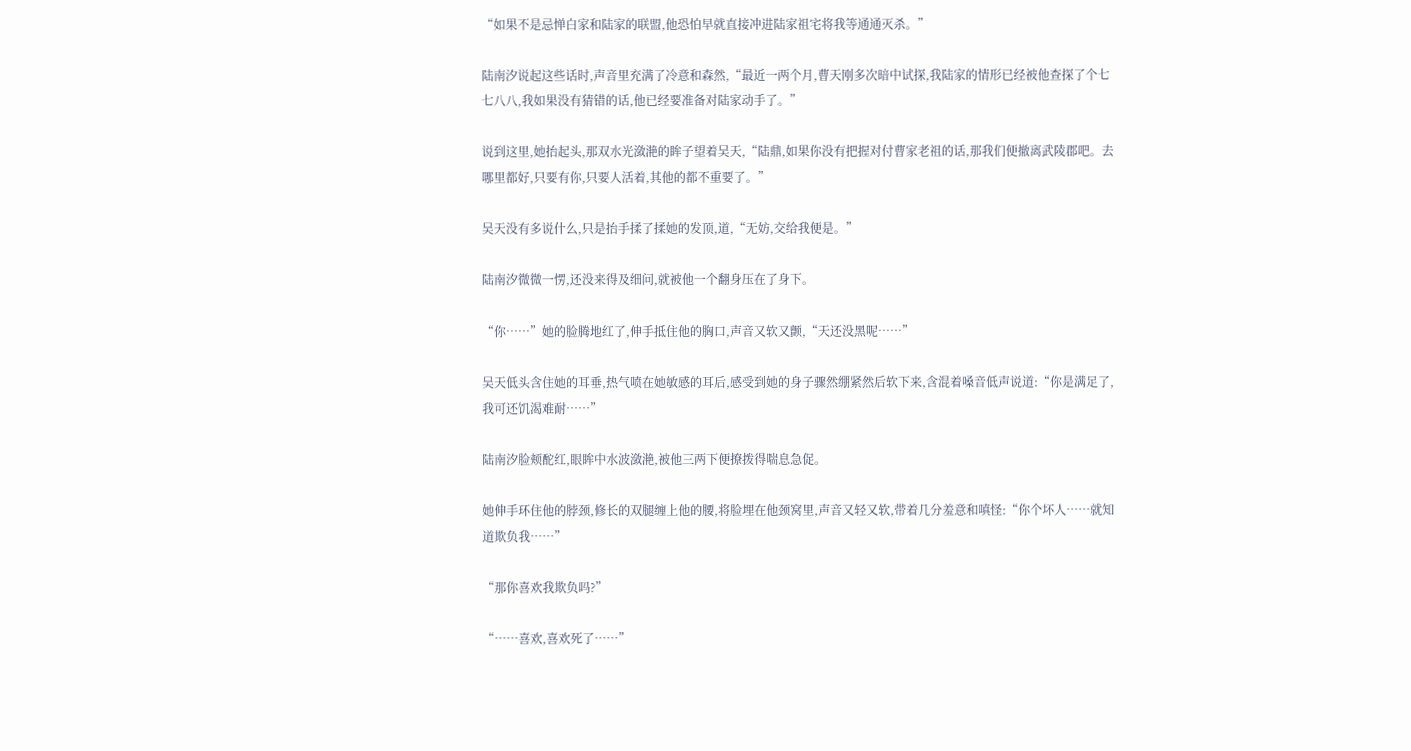“如果不是忌惮白家和陆家的联盟,他恐怕早就直接冲进陆家祖宅将我等通通灭杀。”

陆南汐说起这些话时,声音里充满了冷意和森然,“最近一两个月,曹天刚多次暗中试探,我陆家的情形已经被他查探了个七七八八,我如果没有猜错的话,他已经要准备对陆家动手了。”

说到这里,她抬起头,那双水光潋滟的眸子望着吴天,“陆鼎,如果你没有把握对付曹家老祖的话,那我们便撤离武陵郡吧。去哪里都好,只要有你,只要人活着,其他的都不重要了。”

吴天没有多说什么,只是抬手揉了揉她的发顶,道,“无妨,交给我便是。”

陆南汐微微一愣,还没来得及细问,就被他一个翻身压在了身下。

“你……”她的脸腾地红了,伸手抵住他的胸口,声音又软又颤,“天还没黑呢……”

吴天低头含住她的耳垂,热气喷在她敏感的耳后,感受到她的身子骤然绷紧然后软下来,含混着嗓音低声说道:“你是满足了,我可还饥渴难耐……”

陆南汐脸颊酡红,眼眸中水波潋滟,被他三两下便撩拨得喘息急促。

她伸手环住他的脖颈,修长的双腿缠上他的腰,将脸埋在他颈窝里,声音又轻又软,带着几分羞意和嗔怪:“你个坏人……就知道欺负我……”

“那你喜欢我欺负吗?”

“……喜欢,喜欢死了……”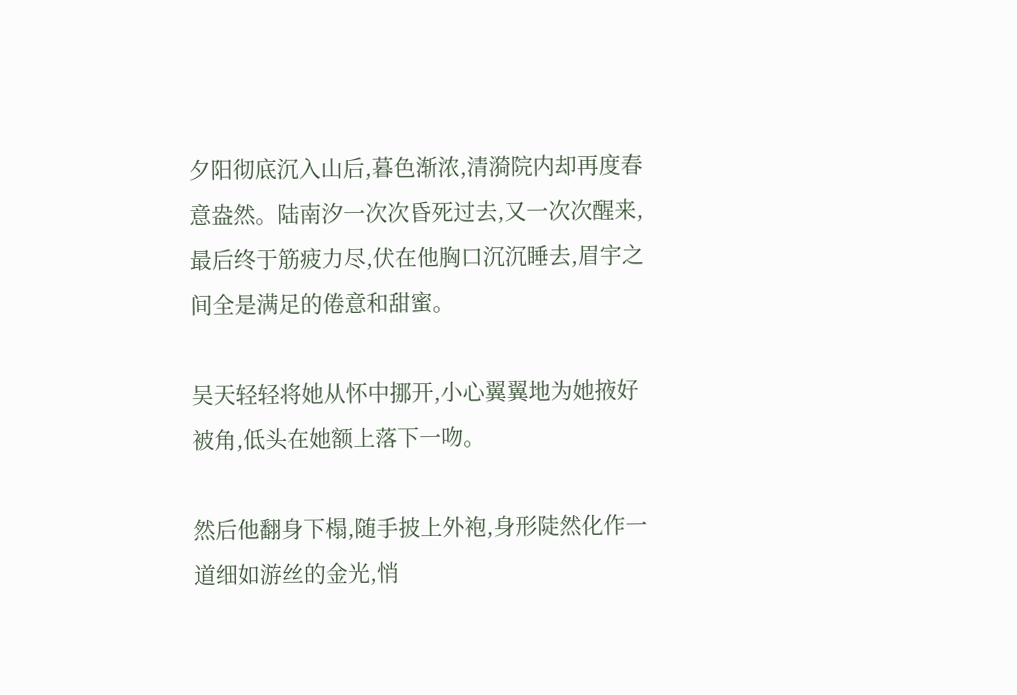夕阳彻底沉入山后,暮色渐浓,清漪院内却再度春意盎然。陆南汐一次次昏死过去,又一次次醒来,最后终于筋疲力尽,伏在他胸口沉沉睡去,眉宇之间全是满足的倦意和甜蜜。

吴天轻轻将她从怀中挪开,小心翼翼地为她掖好被角,低头在她额上落下一吻。

然后他翻身下榻,随手披上外袍,身形陡然化作一道细如游丝的金光,悄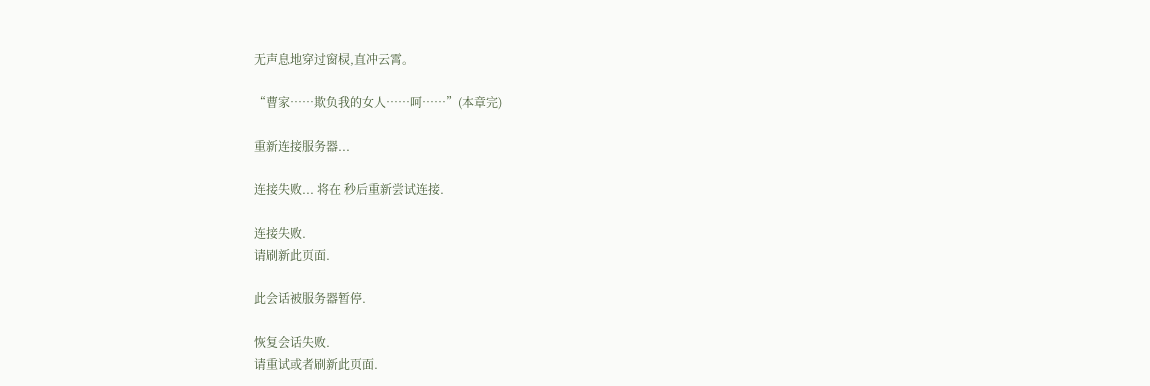无声息地穿过窗棂,直冲云霄。

“曹家……欺负我的女人……呵……”(本章完)

重新连接服务器...

连接失败... 将在 秒后重新尝试连接.

连接失败.
请刷新此页面.

此会话被服务器暂停.

恢复会话失败.
请重试或者刷新此页面.